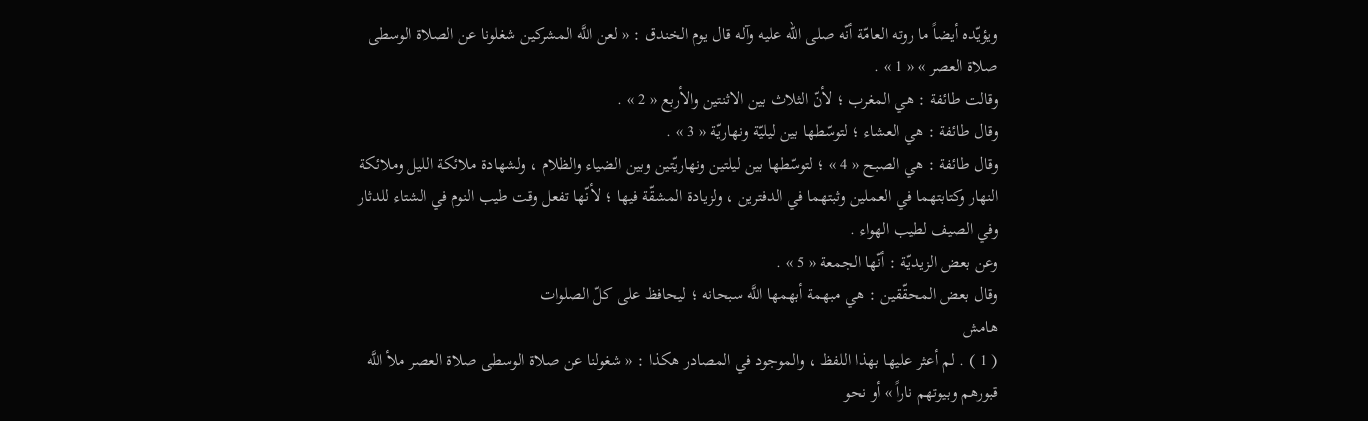ويؤيّده أيضاً ما روته العامّة أنّه صلى الله عليه وآله قال يوم الخندق : « لعن اللَّه المشركين شغلونا عن الصلاة الوسطى صلاة العصر » « 1 » .
وقالت طائفة : هي المغرب ؛ لأنّ الثلاث بين الاثنتين والأربع « 2 » .
وقال طائفة : هي العشاء ؛ لتوسّطها بين ليليّة ونهاريّة « 3 » .
وقال طائفة : هي الصبح « 4 » ؛ لتوسّطها بين ليلتين ونهاريّتين وبين الضياء والظلام ، ولشهادة ملائكة الليل وملائكة النهار وكتابتهما في العملين وثبتهما في الدفترين ، ولزيادة المشقّة فيها ؛ لأنّها تفعل وقت طيب النوم في الشتاء للدثار وفي الصيف لطيب الهواء .
وعن بعض الزيديّة : أنّها الجمعة « 5 » .
وقال بعض المحقّقين : هي مبهمة أبهمها اللَّه سبحانه ؛ ليحافظ على كلّ الصلوات
هامش
( 1 ) . لم أعثر عليها بهذا اللفظ ، والموجود في المصادر هكذا : « شغولنا عن صلاة الوسطى صلاة العصر ملأ اللَّه قبورهم وبيوتهم ناراً » أو نحو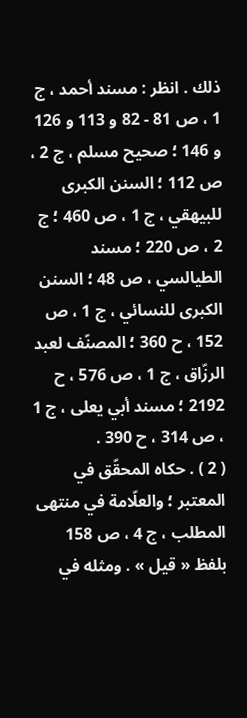ذلك . انظر : مسند أحمد ، ج 1 ، ص 81 - 82 و 113 و 126 و 146 ؛ صحيح مسلم ، ج 2 ، ص 112 ؛ السنن الكبرى للبيهقي ، ج 1 ، ص 460 ؛ ج 2 ، ص 220 ؛ مسند الطيالسي ، ص 48 ؛ السنن الكبرى للنسائي ، ج 1 ، ص 152 ، ح 360 ؛ المصنّف لعبد الرزّاق ، ج 1 ، ص 576 ، ح 2192 ؛ مسند أبي يعلى ، ج 1 ، ص 314 ، ح 390 .
( 2 ) . حكاه المحقّق في المعتبر ؛ والعلّامة في منتهى المطلب ، ج 4 ، ص 158 بلفظ « قيل » . ومثله في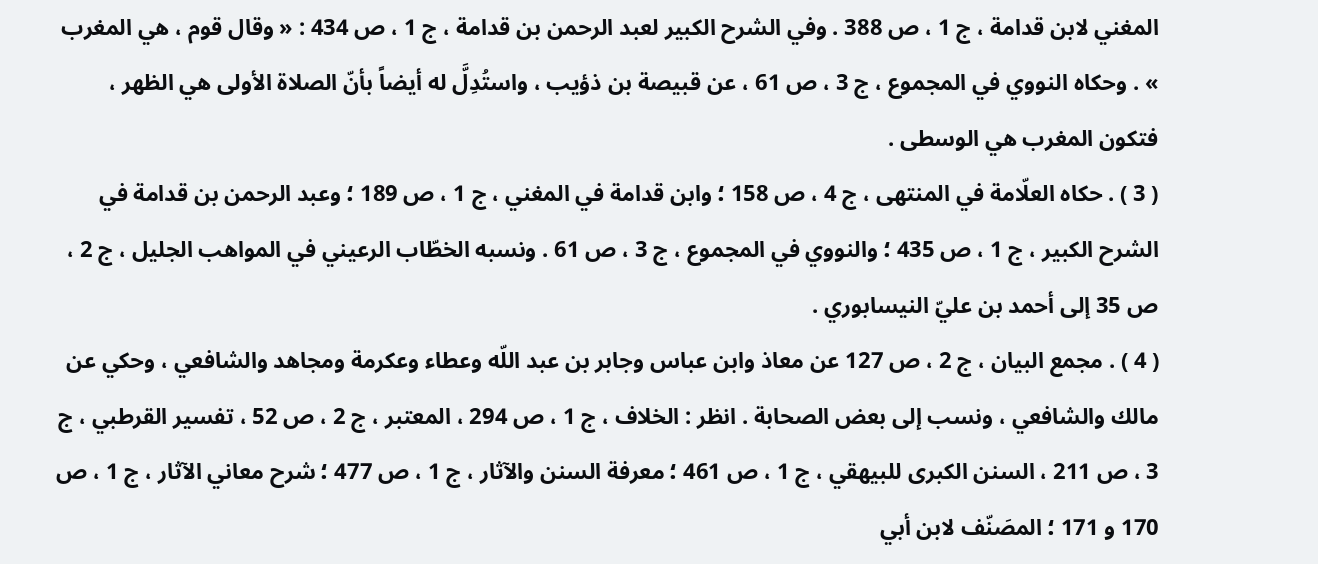المغني لابن قدامة ، ج 1 ، ص 388 . وفي الشرح الكبير لعبد الرحمن بن قدامة ، ج 1 ، ص 434 : « وقال قوم ، هي المغرب » . وحكاه النووي في المجموع ، ج 3 ، ص 61 ، عن قبيصة بن ذؤيب ، واستُدِلَّ له أيضاً بأنّ الصلاة الأولى هي الظهر ، فتكون المغرب هي الوسطى .
( 3 ) . حكاه العلّامة في المنتهى ، ج 4 ، ص 158 ؛ وابن قدامة في المغني ، ج 1 ، ص 189 ؛ وعبد الرحمن بن قدامة في الشرح الكبير ، ج 1 ، ص 435 ؛ والنووي في المجموع ، ج 3 ، ص 61 . ونسبه الخطّاب الرعيني في المواهب الجليل ، ج 2 ، ص 35 إلى أحمد بن عليّ النيسابوري .
( 4 ) . مجمع البيان ، ج 2 ، ص 127 عن معاذ وابن عباس وجابر بن عبد اللّه وعطاء وعكرمة ومجاهد والشافعي ، وحكي عن مالك والشافعي ، ونسب إلى بعض الصحابة . انظر : الخلاف ، ج 1 ، ص 294 ، المعتبر ، ج 2 ، ص 52 ، تفسير القرطبي ، ج 3 ، ص 211 ، السنن الكبرى للبيهقي ، ج 1 ، ص 461 ؛ معرفة السنن والآثار ، ج 1 ، ص 477 ؛ شرح معاني الآثار ، ج 1 ، ص 170 و 171 ؛ المصَنّف لابن أبي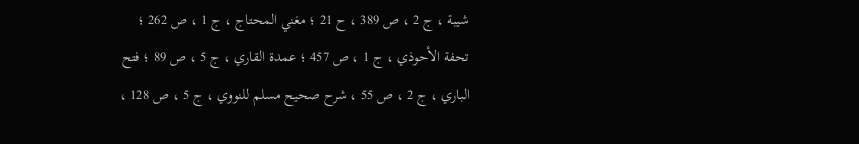شيبة ، ج 2 ، ص 389 ، ح 21 ؛ مغني المحتاج ، ج 1 ، ص 262 ؛ تحفة الأحوذي ، ج 1 ، ص 457 ؛ عمدة القاري ، ج 5 ، ص 89 ؛ فتح الباري ، ج 2 ، ص 55 ، شرح صحيح مسلم للنووي ، ج 5 ، ص 128 ،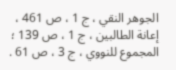الجوهر النقي ، ج 1 ، ص 461 ، إعانة الطالبين ، ج 1 ، ص 139 ؛ المجموع للنووي ، ج 3 ، ص 61 .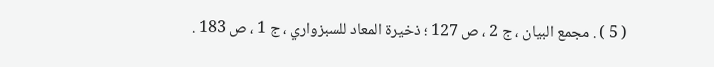( 5 ) . مجمع البيان ، ج 2 ، ص 127 ؛ ذخيرة المعاد للسبزواري ، ج 1 ، ص 183 .